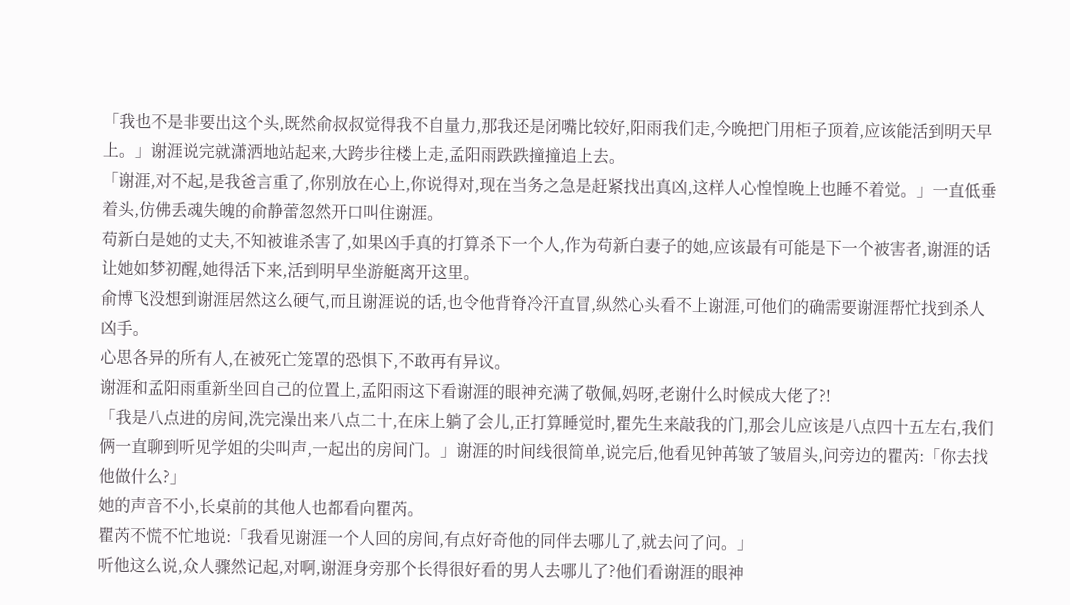「我也不是非要出这个头,既然俞叔叔觉得我不自量力,那我还是闭嘴比较好,阳雨我们走,今晚把门用柜子顶着,应该能活到明天早上。」谢涯说完就潇洒地站起来,大跨步往楼上走,孟阳雨跌跌撞撞追上去。
「谢涯,对不起,是我爸言重了,你别放在心上,你说得对,现在当务之急是赶紧找出真凶,这样人心惶惶晚上也睡不着觉。」一直低垂着头,仿佛丢魂失魄的俞静蕾忽然开口叫住谢涯。
苟新白是她的丈夫,不知被谁杀害了,如果凶手真的打算杀下一个人,作为苟新白妻子的她,应该最有可能是下一个被害者,谢涯的话让她如梦初醒,她得活下来,活到明早坐游艇离开这里。
俞博飞没想到谢涯居然这么硬气,而且谢涯说的话,也令他背脊冷汗直冒,纵然心头看不上谢涯,可他们的确需要谢涯帮忙找到杀人凶手。
心思各异的所有人,在被死亡笼罩的恐惧下,不敢再有异议。
谢涯和孟阳雨重新坐回自己的位置上,孟阳雨这下看谢涯的眼神充满了敬佩,妈呀,老谢什么时候成大佬了?!
「我是八点进的房间,洗完澡出来八点二十,在床上躺了会儿,正打算睡觉时,瞿先生来敲我的门,那会儿应该是八点四十五左右,我们俩一直聊到听见学姐的尖叫声,一起出的房间门。」谢涯的时间线很简单,说完后,他看见钟苒皱了皱眉头,问旁边的瞿芮:「你去找他做什么?」
她的声音不小,长桌前的其他人也都看向瞿芮。
瞿芮不慌不忙地说:「我看见谢涯一个人回的房间,有点好奇他的同伴去哪儿了,就去问了问。」
听他这么说,众人骤然记起,对啊,谢涯身旁那个长得很好看的男人去哪儿了?他们看谢涯的眼神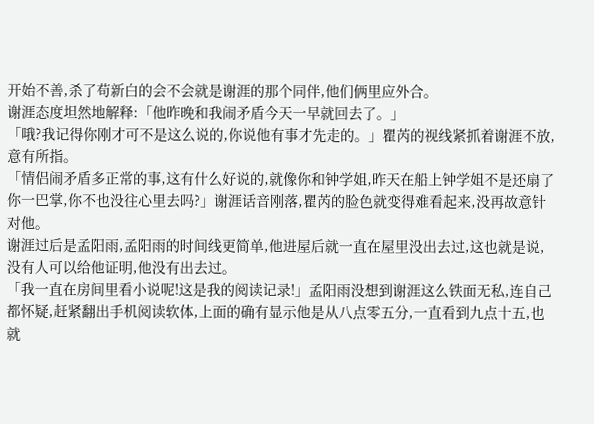开始不善,杀了苟新白的会不会就是谢涯的那个同伴,他们俩里应外合。
谢涯态度坦然地解释:「他昨晚和我闹矛盾今天一早就回去了。」
「哦?我记得你刚才可不是这么说的,你说他有事才先走的。」瞿芮的视线紧抓着谢涯不放,意有所指。
「情侣闹矛盾多正常的事,这有什么好说的,就像你和钟学姐,昨天在船上钟学姐不是还扇了你一巴掌,你不也没往心里去吗?」谢涯话音刚落,瞿芮的脸色就变得难看起来,没再故意针对他。
谢涯过后是孟阳雨,孟阳雨的时间线更简单,他进屋后就一直在屋里没出去过,这也就是说,没有人可以给他证明,他没有出去过。
「我一直在房间里看小说呢!这是我的阅读记录!」孟阳雨没想到谢涯这么铁面无私,连自己都怀疑,赶紧翻出手机阅读软体,上面的确有显示他是从八点零五分,一直看到九点十五,也就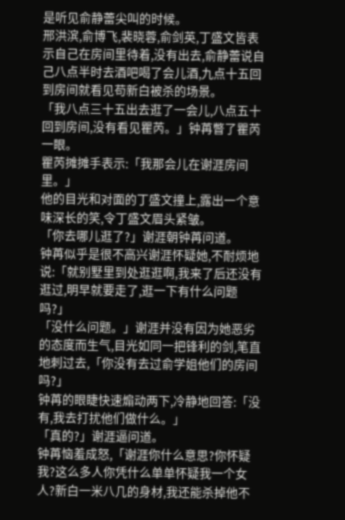是听见俞静蕾尖叫的时候。
邢洪滨,俞博飞,裴晓蓉,俞剑英,丁盛文皆表示自己在房间里待着,没有出去,俞静蕾说自己八点半时去酒吧喝了会儿酒,九点十五回到房间就看见苟新白被杀的场景。
「我八点三十五出去逛了一会儿,八点五十回到房间,没有看见瞿芮。」钟苒瞥了瞿芮一眼。
瞿芮摊摊手表示:「我那会儿在谢涯房间里。」
他的目光和对面的丁盛文撞上,露出一个意味深长的笑,令丁盛文眉头紧皱。
「你去哪儿逛了?」谢涯朝钟苒问道。
钟苒似乎是很不高兴谢涯怀疑她,不耐烦地说:「就别墅里到处逛逛啊,我来了后还没有逛过,明早就要走了,逛一下有什么问题吗?」
「没什么问题。」谢涯并没有因为她恶劣的态度而生气,目光如同一把锋利的剑,笔直地刺过去,「你没有去过俞学姐他们的房间吗?」
钟苒的眼睫快速煽动两下,冷静地回答:「没有,我去打扰他们做什么。」
「真的?」谢涯逼问道。
钟苒恼羞成怒,「谢涯你什么意思?你怀疑我?这么多人你凭什么单单怀疑我一个女人?新白一米八几的身材,我还能杀掉他不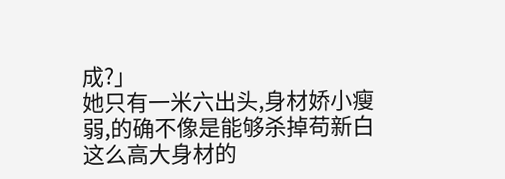成?」
她只有一米六出头,身材娇小瘦弱,的确不像是能够杀掉苟新白这么高大身材的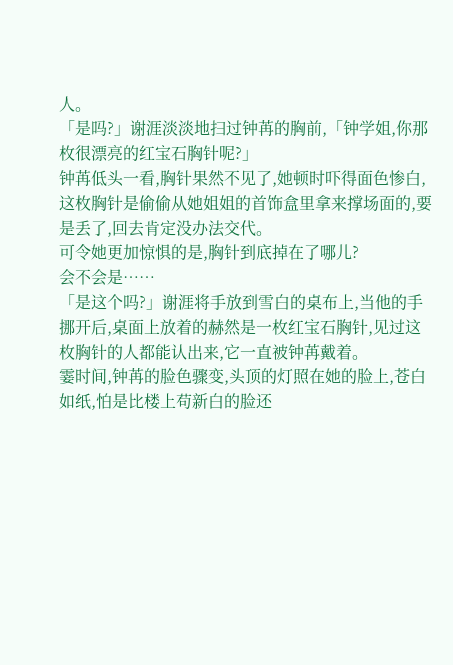人。
「是吗?」谢涯淡淡地扫过钟苒的胸前,「钟学姐,你那枚很漂亮的红宝石胸针呢?」
钟苒低头一看,胸针果然不见了,她顿时吓得面色惨白,这枚胸针是偷偷从她姐姐的首饰盒里拿来撑场面的,要是丢了,回去肯定没办法交代。
可令她更加惊惧的是,胸针到底掉在了哪儿?
会不会是……
「是这个吗?」谢涯将手放到雪白的桌布上,当他的手挪开后,桌面上放着的赫然是一枚红宝石胸针,见过这枚胸针的人都能认出来,它一直被钟苒戴着。
霎时间,钟苒的脸色骤变,头顶的灯照在她的脸上,苍白如纸,怕是比楼上苟新白的脸还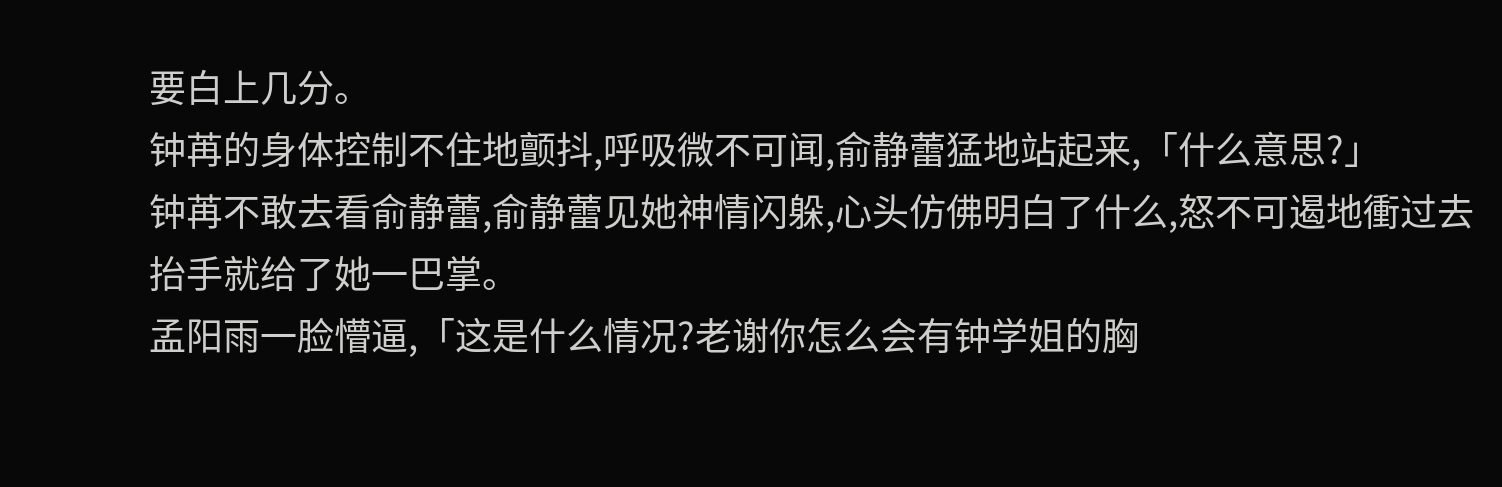要白上几分。
钟苒的身体控制不住地颤抖,呼吸微不可闻,俞静蕾猛地站起来,「什么意思?」
钟苒不敢去看俞静蕾,俞静蕾见她神情闪躲,心头仿佛明白了什么,怒不可遏地衝过去抬手就给了她一巴掌。
孟阳雨一脸懵逼,「这是什么情况?老谢你怎么会有钟学姐的胸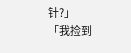针?」
「我捡到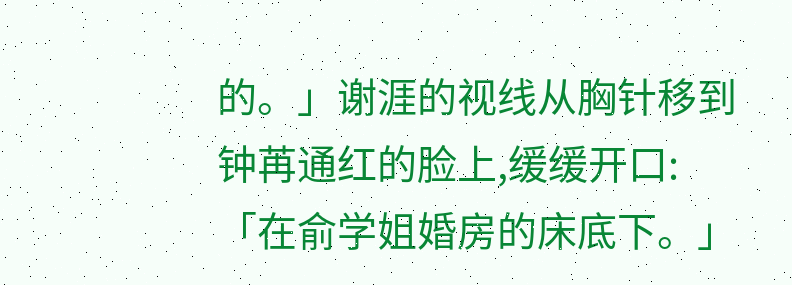的。」谢涯的视线从胸针移到钟苒通红的脸上,缓缓开口:「在俞学姐婚房的床底下。」